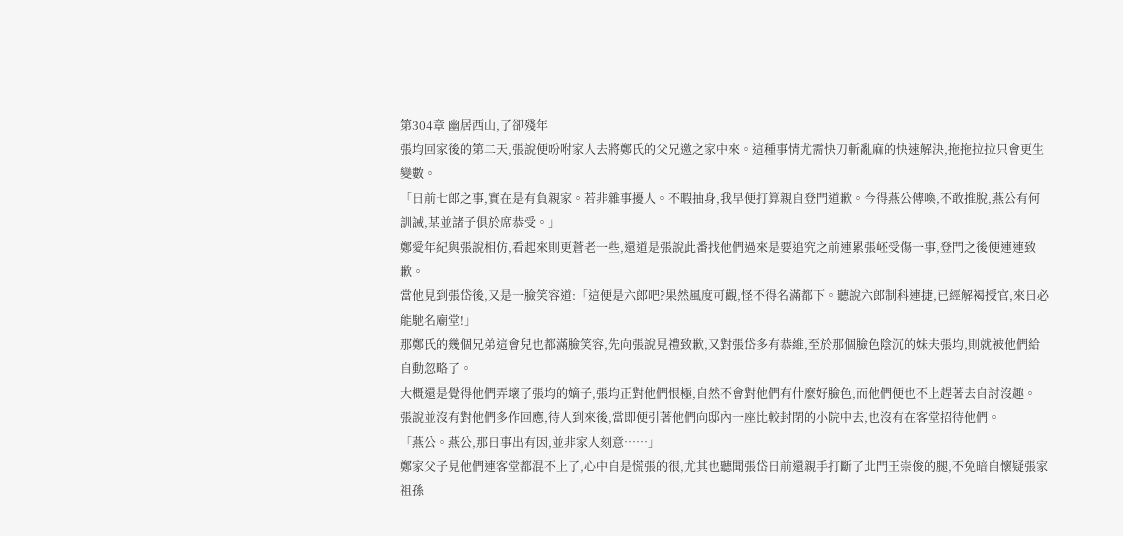第304章 幽居西山,了卻殘年
張均回家後的第二天,張說便吩咐家人去將鄭氏的父兄邀之家中來。這種事情尤需快刀斬亂麻的快速解決,拖拖拉拉只會更生變數。
「日前七郎之事,實在是有負親家。若非雜事擾人。不暇抽身,我早便打算親自登門道歉。今得燕公傳喚,不敢推脫,燕公有何訓誡,某並諸子俱於席恭受。」
鄭愛年紀與張說相仿,看起來則更蒼老一些,還道是張說此番找他們過來是要追究之前連累張岯受傷一事,登門之後便連連致歉。
當他見到張岱後,又是一臉笑容道:「這便是六郎吧?果然風度可觀,怪不得名滿都下。聽說六郎制科連捷,已經解褐授官,來日必能馳名廟堂!」
那鄭氏的幾個兄弟這會兒也都滿臉笑容,先向張說見禮致歉,又對張岱多有恭維,至於那個臉色陰沉的妹夫張均,則就被他們給自動忽略了。
大概還是覺得他們弄壞了張均的嫡子,張均正對他們恨極,自然不會對他們有什麼好臉色,而他們便也不上趕著去自討沒趣。
張說並沒有對他們多作回應,待人到來後,當即便引著他們向邸內一座比較封閉的小院中去,也沒有在客堂招待他們。
「燕公。燕公,那日事出有因,並非家人刻意……」
鄭家父子見他們連客堂都混不上了,心中自是慌張的很,尤其也聽聞張岱日前還親手打斷了北門王崇俊的腿,不免暗自懷疑張家祖孫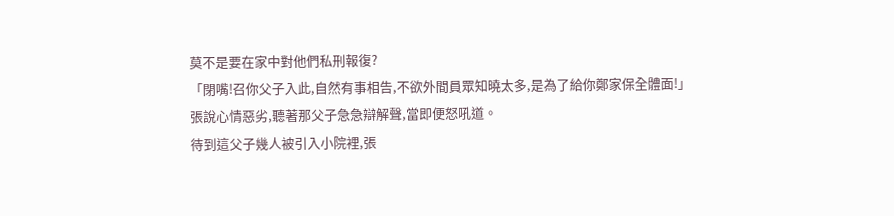莫不是要在家中對他們私刑報復?
「閉嘴!召你父子入此,自然有事相告,不欲外間員眾知曉太多,是為了給你鄭家保全體面!」
張說心情惡劣,聽著那父子急急辯解聲,當即便怒吼道。
待到這父子幾人被引入小院裡,張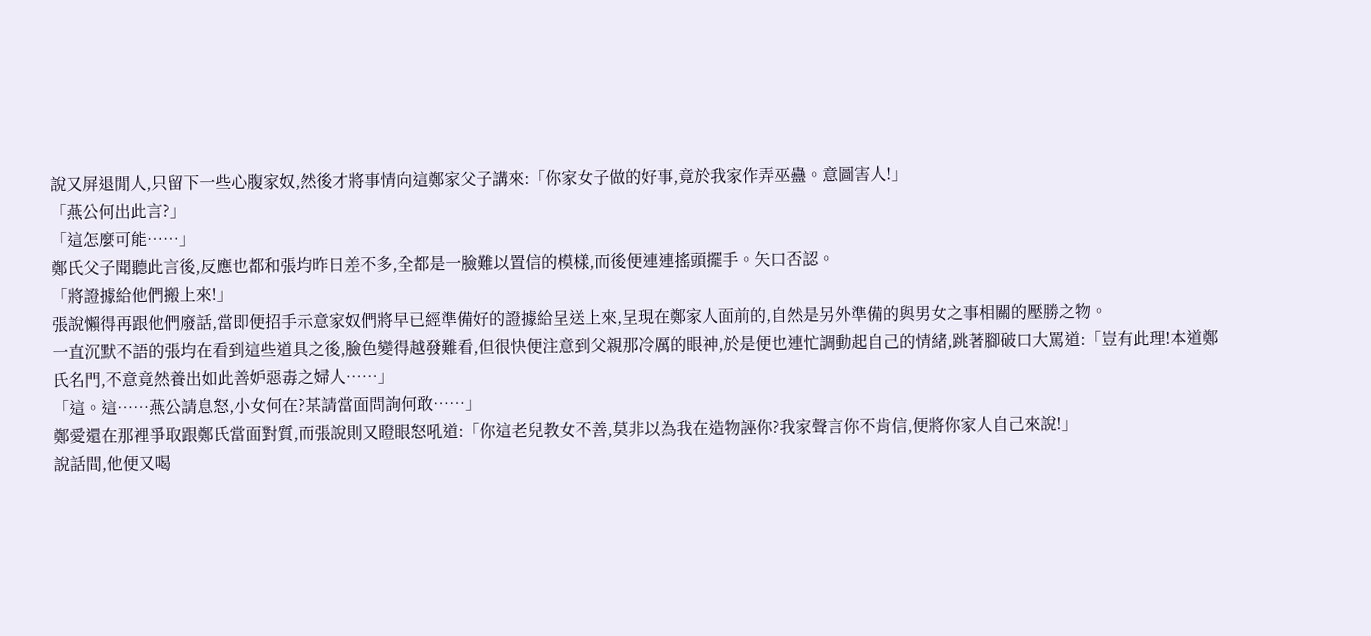說又屏退閒人,只留下一些心腹家奴,然後才將事情向這鄭家父子講來:「你家女子做的好事,竟於我家作弄巫蠱。意圖害人!」
「燕公何出此言?」
「這怎麼可能……」
鄭氏父子聞聽此言後,反應也都和張均昨日差不多,全都是一臉難以置信的模樣,而後便連連搖頭擺手。矢口否認。
「將證據給他們搬上來!」
張說懶得再跟他們廢話,當即便招手示意家奴們將早已經準備好的證據給呈送上來,呈現在鄭家人面前的,自然是另外準備的與男女之事相關的壓勝之物。
一直沉默不語的張均在看到這些道具之後,臉色變得越發難看,但很快便注意到父親那冷厲的眼神,於是便也連忙調動起自己的情緒,跳著腳破口大罵道:「豈有此理!本道鄭氏名門,不意竟然養出如此善妒惡毒之婦人……」
「這。這……燕公請息怒,小女何在?某請當面問詢何敢……」
鄭愛還在那裡爭取跟鄭氏當面對質,而張說則又瞪眼怒吼道:「你這老兒教女不善,莫非以為我在造物誣你?我家聲言你不肯信,便將你家人自己來說!」
說話間,他便又喝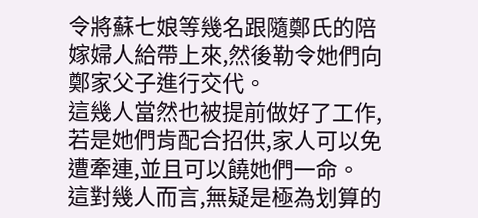令將蘇七娘等幾名跟隨鄭氏的陪嫁婦人給帶上來,然後勒令她們向鄭家父子進行交代。
這幾人當然也被提前做好了工作,若是她們肯配合招供,家人可以免遭牽連,並且可以饒她們一命。
這對幾人而言,無疑是極為划算的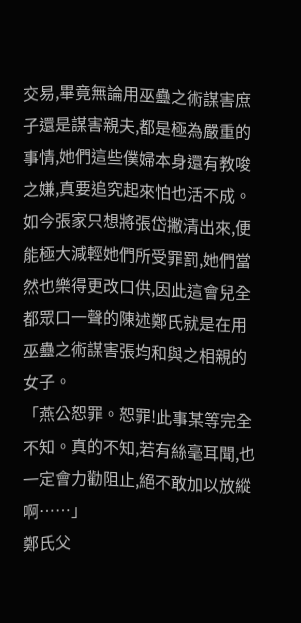交易,畢竟無論用巫蠱之術謀害庶子還是謀害親夫,都是極為嚴重的事情,她們這些僕婦本身還有教唆之嫌,真要追究起來怕也活不成。
如今張家只想將張岱撇清出來,便能極大減輕她們所受罪罰,她們當然也樂得更改口供,因此這會兒全都眾口一聲的陳述鄭氏就是在用巫蠱之術謀害張均和與之相親的女子。
「燕公恕罪。恕罪!此事某等完全不知。真的不知,若有絲毫耳聞,也一定會力勸阻止,絕不敢加以放縱啊……」
鄭氏父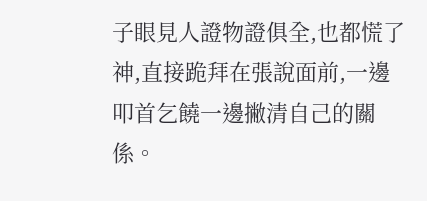子眼見人證物證俱全,也都慌了神,直接跪拜在張說面前,一邊叩首乞饒一邊撇清自己的關係。